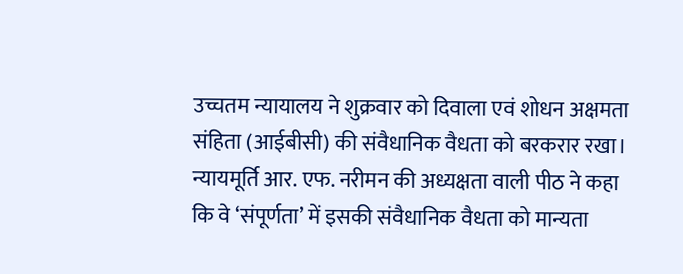उच्चतम न्यायालय ने शुक्रवार को दिवाला एवं शोधन अक्षमता संहिता (आईबीसी) की संवैधानिक वैधता को बरकरार रखा।
न्यायमूर्ति आर. एफ. नरीमन की अध्यक्षता वाली पीठ ने कहा कि वे ‘संपूर्णता’ में इसकी संवैधानिक वैधता को मान्यता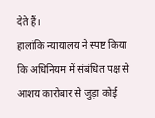देते हैं।
हालांकि न्यायालय ने स्पष्ट किया कि अधिनियम में संबंधित पक्ष से आशय कारोबार से जुड़ा कोई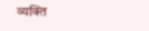व्यक्ति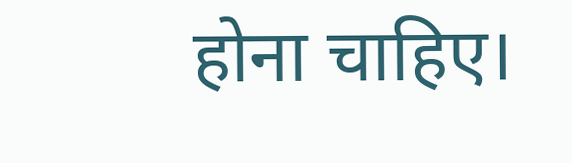होना चाहिए।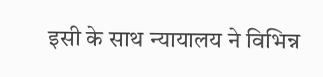इसी के साथ न्यायालय ने विभिन्न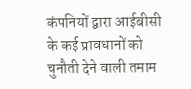कंपनियों द्वारा आईबीसी के कई प्रावधानों को चुनौती देने वाली तमाम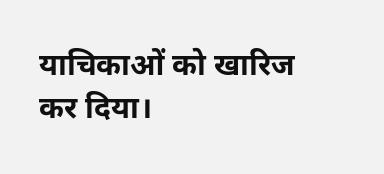याचिकाओं को खारिज कर दिया।